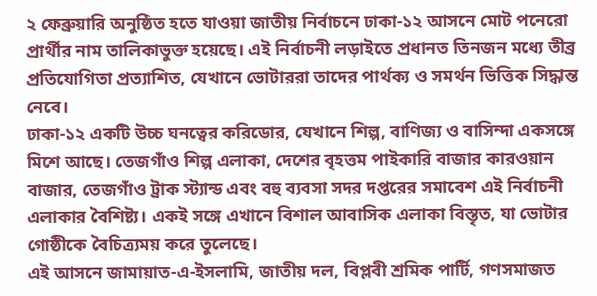২ ফেব্রুয়ারি অনুষ্ঠিত হতে যাওয়া জাতীয় নির্বাচনে ঢাকা-১২ আসনে মোট পনেরো প্রার্থীর নাম তালিকাভুক্ত হয়েছে। এই নির্বাচনী লড়াইতে প্রধানত তিনজন মধ্যে তীব্র প্রতিযোগিতা প্রত্যাশিত, যেখানে ভোটাররা তাদের পার্থক্য ও সমর্থন ভিত্তিক সিদ্ধান্ত নেবে।
ঢাকা-১২ একটি উচ্চ ঘনত্বের করিডোর, যেখানে শিল্প, বাণিজ্য ও বাসিন্দা একসঙ্গে মিশে আছে। তেজগাঁও শিল্প এলাকা, দেশের বৃহত্তম পাইকারি বাজার কারওয়ান বাজার, তেজগাঁও ট্রাক স্ট্যান্ড এবং বহু ব্যবসা সদর দপ্তরের সমাবেশ এই নির্বাচনী এলাকার বৈশিষ্ট্য। একই সঙ্গে এখানে বিশাল আবাসিক এলাকা বিস্তৃত, যা ভোটার গোষ্ঠীকে বৈচিত্র্যময় করে তুলেছে।
এই আসনে জামায়াত-এ-ইসলামি, জাতীয় দল, বিপ্লবী শ্রমিক পার্টি, গণসমাজত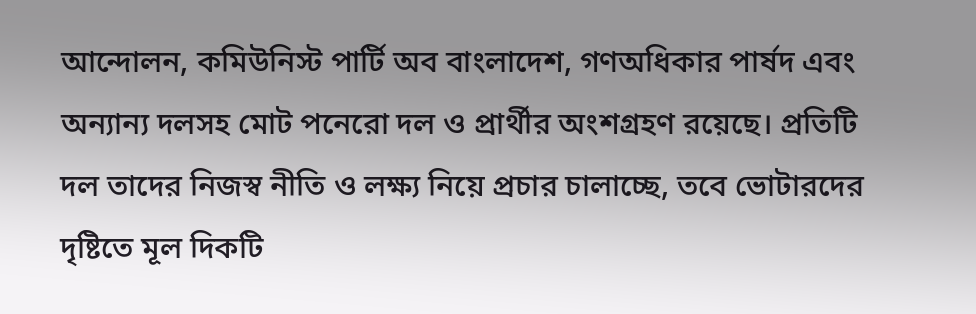আন্দোলন, কমিউনিস্ট পার্টি অব বাংলাদেশ, গণঅধিকার পার্ষদ এবং অন্যান্য দলসহ মোট পনেরো দল ও প্রার্থীর অংশগ্রহণ রয়েছে। প্রতিটি দল তাদের নিজস্ব নীতি ও লক্ষ্য নিয়ে প্রচার চালাচ্ছে, তবে ভোটারদের দৃষ্টিতে মূল দিকটি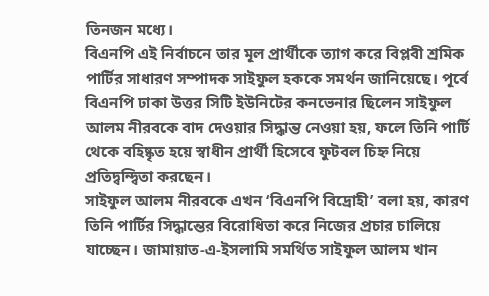তিনজন মধ্যে।
বিএনপি এই নির্বাচনে তার মূল প্রার্থীকে ত্যাগ করে বিপ্লবী শ্রমিক পার্টির সাধারণ সম্পাদক সাইফুল হককে সমর্থন জানিয়েছে। পূর্বে বিএনপি ঢাকা উত্তর সিটি ইউনিটের কনভেনার ছিলেন সাইফুল আলম নীরবকে বাদ দেওয়ার সিদ্ধান্ত নেওয়া হয়, ফলে তিনি পার্টি থেকে বহিষ্কৃত হয়ে স্বাধীন প্রার্থী হিসেবে ফুটবল চিহ্ন নিয়ে প্রতিদ্বন্দ্বিতা করছেন।
সাইফুল আলম নীরবকে এখন ‘বিএনপি বিদ্রোহী’ বলা হয়, কারণ তিনি পার্টির সিদ্ধান্তের বিরোধিতা করে নিজের প্রচার চালিয়ে যাচ্ছেন। জামায়াত-এ-ইসলামি সমর্থিত সাইফুল আলম খান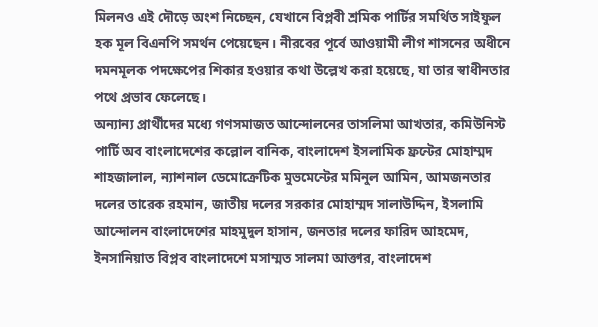মিলনও এই দৌড়ে অংশ নিচ্ছেন, যেখানে বিপ্লবী শ্রমিক পার্টির সমর্থিত সাইফুল হক মূল বিএনপি সমর্থন পেয়েছেন। নীরবের পূর্বে আওয়ামী লীগ শাসনের অধীনে দমনমূলক পদক্ষেপের শিকার হওয়ার কথা উল্লেখ করা হয়েছে, যা তার স্বাধীনতার পথে প্রভাব ফেলেছে।
অন্যান্য প্রার্থীদের মধ্যে গণসমাজত আন্দোলনের তাসলিমা আখতার, কমিউনিস্ট পার্টি অব বাংলাদেশের কল্লোল বানিক, বাংলাদেশ ইসলামিক ফ্রন্টের মোহাম্মদ শাহজালাল, ন্যাশনাল ডেমোক্রেটিক মুভমেন্টের মমিনুল আমিন, আমজনতার দলের তারেক রহমান, জাতীয় দলের সরকার মোহাম্মদ সালাউদ্দিন, ইসলামি আন্দোলন বাংলাদেশের মাহমুদুল হাসান, জনতার দলের ফারিদ আহমেদ, ইনসানিয়াত বিপ্লব বাংলাদেশে মসাম্মত সালমা আক্তার, বাংলাদেশ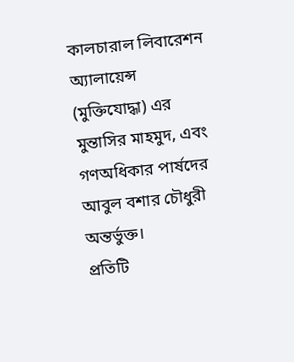কালচারাল লিবারেশন অ্যালায়েন্স (মুক্তিযোদ্ধা) এর মুন্তাসির মাহমুদ, এবং গণঅধিকার পার্ষদের আবুল বশার চৌধুরী অন্তর্ভুক্ত।
প্রতিটি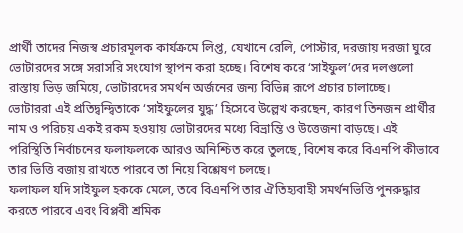প্রার্থী তাদের নিজস্ব প্রচারমূলক কার্যক্রমে লিপ্ত, যেখানে রেলি, পোস্টার, দরজায় দরজা ঘুরে ভোটারদের সঙ্গে সরাসরি সংযোগ স্থাপন করা হচ্ছে। বিশেষ করে ‘সাইফুল’দের দলগুলো রাস্তায় ভিড় জমিয়ে, ভোটারদের সমর্থন অর্জনের জন্য বিভিন্ন রূপে প্রচার চালাচ্ছে।
ভোটাররা এই প্রতিদ্বন্দ্বিতাকে ‘সাইফুলের যুদ্ধ’ হিসেবে উল্লেখ করছেন, কারণ তিনজন প্রার্থীর নাম ও পরিচয় একই রকম হওয়ায় ভোটারদের মধ্যে বিভ্রান্তি ও উত্তেজনা বাড়ছে। এই পরিস্থিতি নির্বাচনের ফলাফলকে আরও অনিশ্চিত করে তুলছে, বিশেষ করে বিএনপি কীভাবে তার ভিত্তি বজায় রাখতে পারবে তা নিয়ে বিশ্লেষণ চলছে।
ফলাফল যদি সাইফুল হককে মেলে, তবে বিএনপি তার ঐতিহ্যবাহী সমর্থনভিত্তি পুনরুদ্ধার করতে পারবে এবং বিপ্লবী শ্রমিক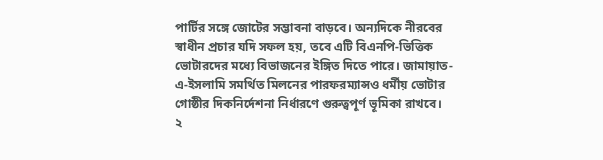পার্টির সঙ্গে জোটের সম্ভাবনা বাড়বে। অন্যদিকে নীরবের স্বাধীন প্রচার যদি সফল হয়, তবে এটি বিএনপি-ভিত্তিক ভোটারদের মধ্যে বিভাজনের ইঙ্গিত দিতে পারে। জামায়াত-এ-ইসলামি সমর্থিত মিলনের পারফরম্যান্সও ধর্মীয় ভোটার গোষ্ঠীর দিকনির্দেশনা নির্ধারণে গুরুত্বপূর্ণ ভূমিকা রাখবে।
২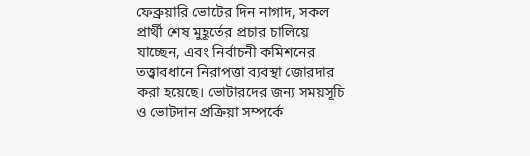ফেব্রুয়ারি ভোটের দিন নাগাদ, সকল প্রার্থী শেষ মুহূর্তের প্রচার চালিয়ে যাচ্ছেন, এবং নির্বাচনী কমিশনের তত্ত্বাবধানে নিরাপত্তা ব্যবস্থা জোরদার করা হয়েছে। ভোটারদের জন্য সময়সূচি ও ভোটদান প্রক্রিয়া সম্পর্কে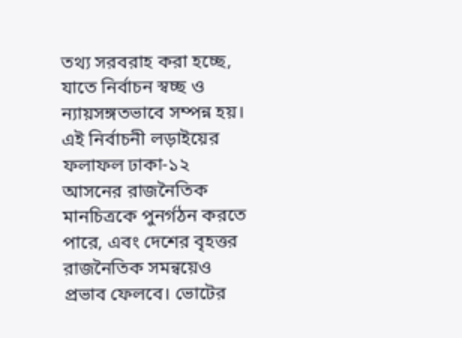তথ্য সরবরাহ করা হচ্ছে, যাতে নির্বাচন স্বচ্ছ ও ন্যায়সঙ্গতভাবে সম্পন্ন হয়।
এই নির্বাচনী লড়াইয়ের ফলাফল ঢাকা-১২ আসনের রাজনৈতিক মানচিত্রকে পুনর্গঠন করতে পারে, এবং দেশের বৃহত্তর রাজনৈতিক সমন্বয়েও প্রভাব ফেলবে। ভোটের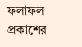ফলাফল প্রকাশের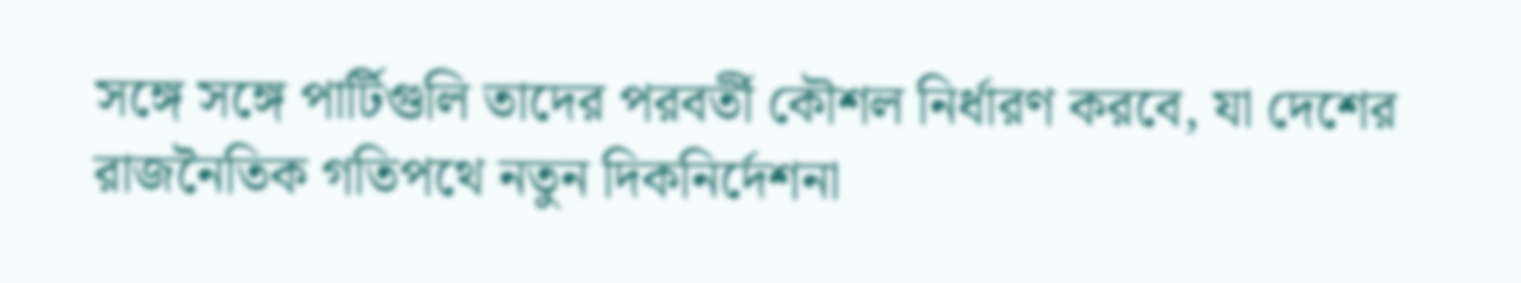সঙ্গে সঙ্গে পার্টিগুলি তাদের পরবর্তী কৌশল নির্ধারণ করবে, যা দেশের রাজনৈতিক গতিপথে নতুন দিকনির্দেশনা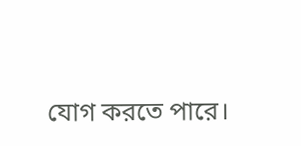যোগ করতে পারে।